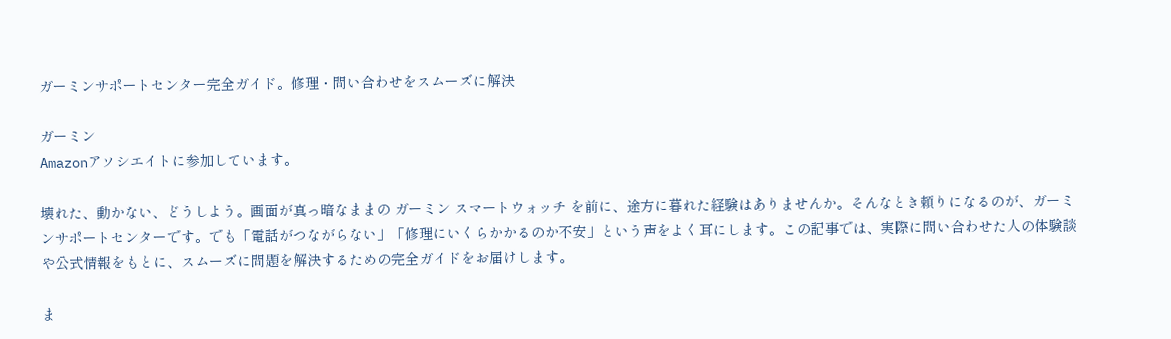ガーミンサポートセンター完全ガイド。修理・問い合わせをスムーズに解決

ガーミン
Amazonアソシエイトに参加しています。

壊れた、動かない、どうしよう。画面が真っ暗なままの ガーミン スマートウォッチ を前に、途方に暮れた経験はありませんか。そんなとき頼りになるのが、ガーミンサポートセンターです。でも「電話がつながらない」「修理にいくらかかるのか不安」という声をよく耳にします。この記事では、実際に問い合わせた人の体験談や公式情報をもとに、スムーズに問題を解決するための完全ガイドをお届けします。

ま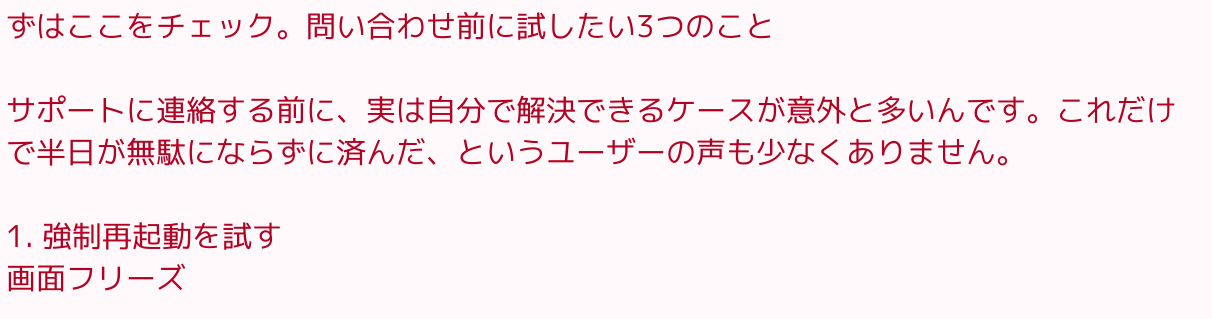ずはここをチェック。問い合わせ前に試したい3つのこと

サポートに連絡する前に、実は自分で解決できるケースが意外と多いんです。これだけで半日が無駄にならずに済んだ、というユーザーの声も少なくありません。

1. 強制再起動を試す
画面フリーズ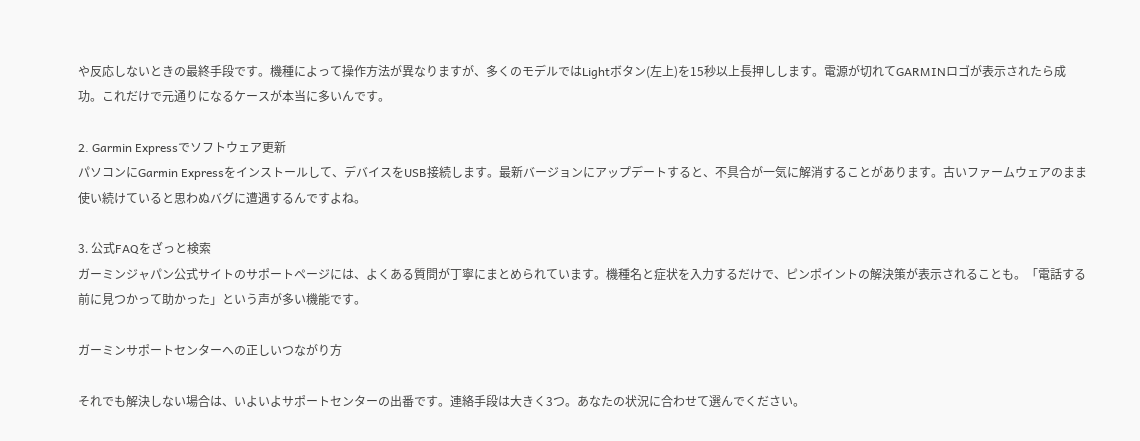や反応しないときの最終手段です。機種によって操作方法が異なりますが、多くのモデルではLightボタン(左上)を15秒以上長押しします。電源が切れてGARMINロゴが表示されたら成功。これだけで元通りになるケースが本当に多いんです。

2. Garmin Expressでソフトウェア更新
パソコンにGarmin Expressをインストールして、デバイスをUSB接続します。最新バージョンにアップデートすると、不具合が一気に解消することがあります。古いファームウェアのまま使い続けていると思わぬバグに遭遇するんですよね。

3. 公式FAQをざっと検索
ガーミンジャパン公式サイトのサポートページには、よくある質問が丁寧にまとめられています。機種名と症状を入力するだけで、ピンポイントの解決策が表示されることも。「電話する前に見つかって助かった」という声が多い機能です。

ガーミンサポートセンターへの正しいつながり方

それでも解決しない場合は、いよいよサポートセンターの出番です。連絡手段は大きく3つ。あなたの状況に合わせて選んでください。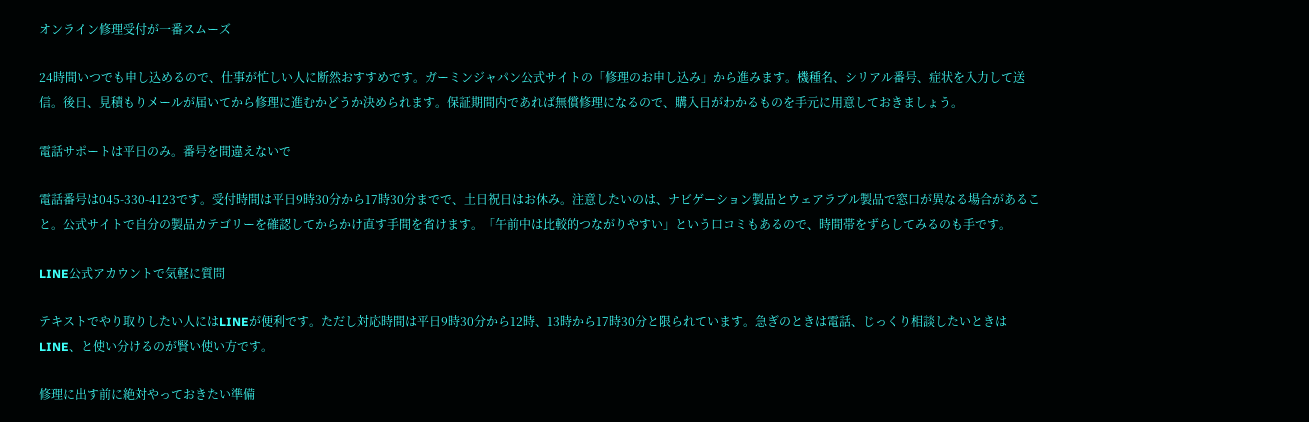オンライン修理受付が一番スムーズ

24時間いつでも申し込めるので、仕事が忙しい人に断然おすすめです。ガーミンジャパン公式サイトの「修理のお申し込み」から進みます。機種名、シリアル番号、症状を入力して送信。後日、見積もりメールが届いてから修理に進むかどうか決められます。保証期間内であれば無償修理になるので、購入日がわかるものを手元に用意しておきましょう。

電話サポートは平日のみ。番号を間違えないで

電話番号は045-330-4123です。受付時間は平日9時30分から17時30分までで、土日祝日はお休み。注意したいのは、ナビゲーション製品とウェアラブル製品で窓口が異なる場合があること。公式サイトで自分の製品カテゴリーを確認してからかけ直す手間を省けます。「午前中は比較的つながりやすい」という口コミもあるので、時間帯をずらしてみるのも手です。

LINE公式アカウントで気軽に質問

テキストでやり取りしたい人にはLINEが便利です。ただし対応時間は平日9時30分から12時、13時から17時30分と限られています。急ぎのときは電話、じっくり相談したいときはLINE、と使い分けるのが賢い使い方です。

修理に出す前に絶対やっておきたい準備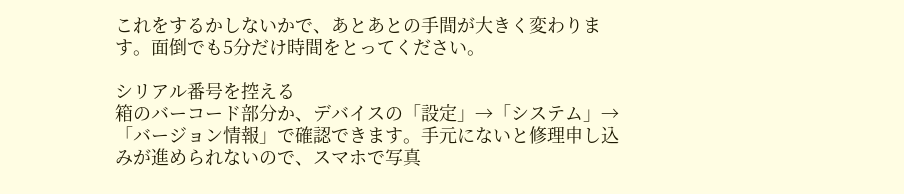これをするかしないかで、あとあとの手間が大きく変わります。面倒でも5分だけ時間をとってください。

シリアル番号を控える
箱のバーコード部分か、デバイスの「設定」→「システム」→「バージョン情報」で確認できます。手元にないと修理申し込みが進められないので、スマホで写真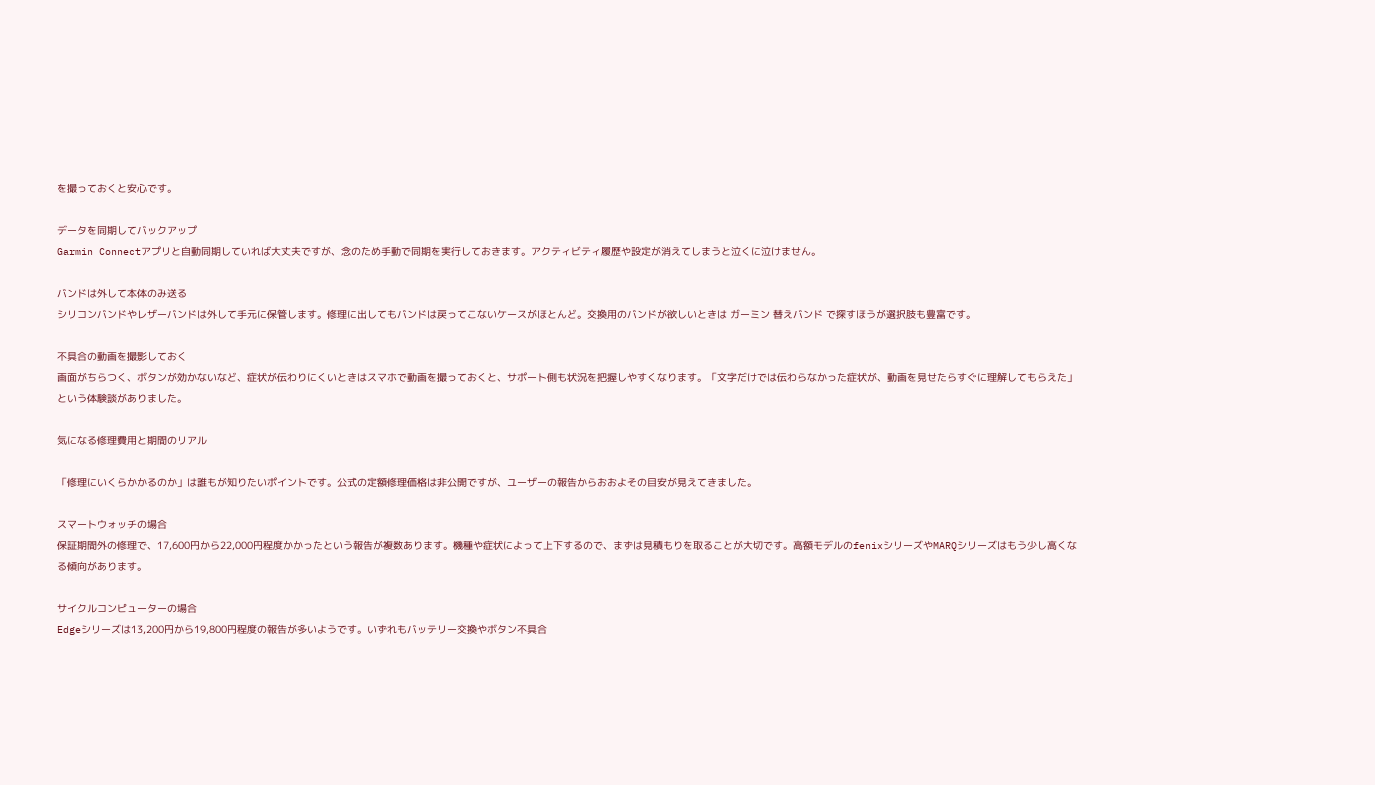を撮っておくと安心です。

データを同期してバックアップ
Garmin Connectアプリと自動同期していれば大丈夫ですが、念のため手動で同期を実行しておきます。アクティビティ履歴や設定が消えてしまうと泣くに泣けません。

バンドは外して本体のみ送る
シリコンバンドやレザーバンドは外して手元に保管します。修理に出してもバンドは戻ってこないケースがほとんど。交換用のバンドが欲しいときは ガーミン 替えバンド で探すほうが選択肢も豊富です。

不具合の動画を撮影しておく
画面がちらつく、ボタンが効かないなど、症状が伝わりにくいときはスマホで動画を撮っておくと、サポート側も状況を把握しやすくなります。「文字だけでは伝わらなかった症状が、動画を見せたらすぐに理解してもらえた」という体験談がありました。

気になる修理費用と期間のリアル

「修理にいくらかかるのか」は誰もが知りたいポイントです。公式の定額修理価格は非公開ですが、ユーザーの報告からおおよその目安が見えてきました。

スマートウォッチの場合
保証期間外の修理で、17,600円から22,000円程度かかったという報告が複数あります。機種や症状によって上下するので、まずは見積もりを取ることが大切です。高額モデルのfenixシリーズやMARQシリーズはもう少し高くなる傾向があります。

サイクルコンピューターの場合
Edgeシリーズは13,200円から19,800円程度の報告が多いようです。いずれもバッテリー交換やボタン不具合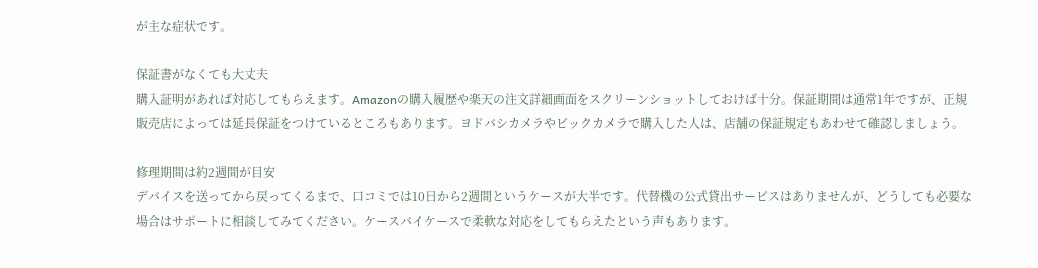が主な症状です。

保証書がなくても大丈夫
購入証明があれば対応してもらえます。Amazonの購入履歴や楽天の注文詳細画面をスクリーンショットしておけば十分。保証期間は通常1年ですが、正規販売店によっては延長保証をつけているところもあります。ヨドバシカメラやビックカメラで購入した人は、店舗の保証規定もあわせて確認しましょう。

修理期間は約2週間が目安
デバイスを送ってから戻ってくるまで、口コミでは10日から2週間というケースが大半です。代替機の公式貸出サービスはありませんが、どうしても必要な場合はサポートに相談してみてください。ケースバイケースで柔軟な対応をしてもらえたという声もあります。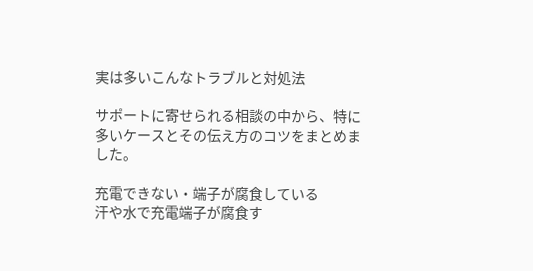実は多いこんなトラブルと対処法

サポートに寄せられる相談の中から、特に多いケースとその伝え方のコツをまとめました。

充電できない・端子が腐食している
汗や水で充電端子が腐食す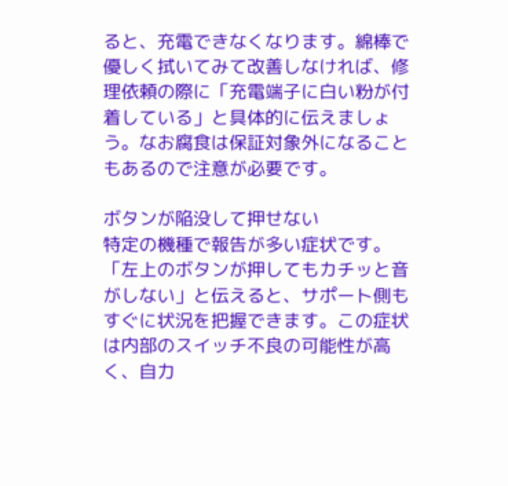ると、充電できなくなります。綿棒で優しく拭いてみて改善しなければ、修理依頼の際に「充電端子に白い粉が付着している」と具体的に伝えましょう。なお腐食は保証対象外になることもあるので注意が必要です。

ボタンが陥没して押せない
特定の機種で報告が多い症状です。「左上のボタンが押してもカチッと音がしない」と伝えると、サポート側もすぐに状況を把握できます。この症状は内部のスイッチ不良の可能性が高く、自力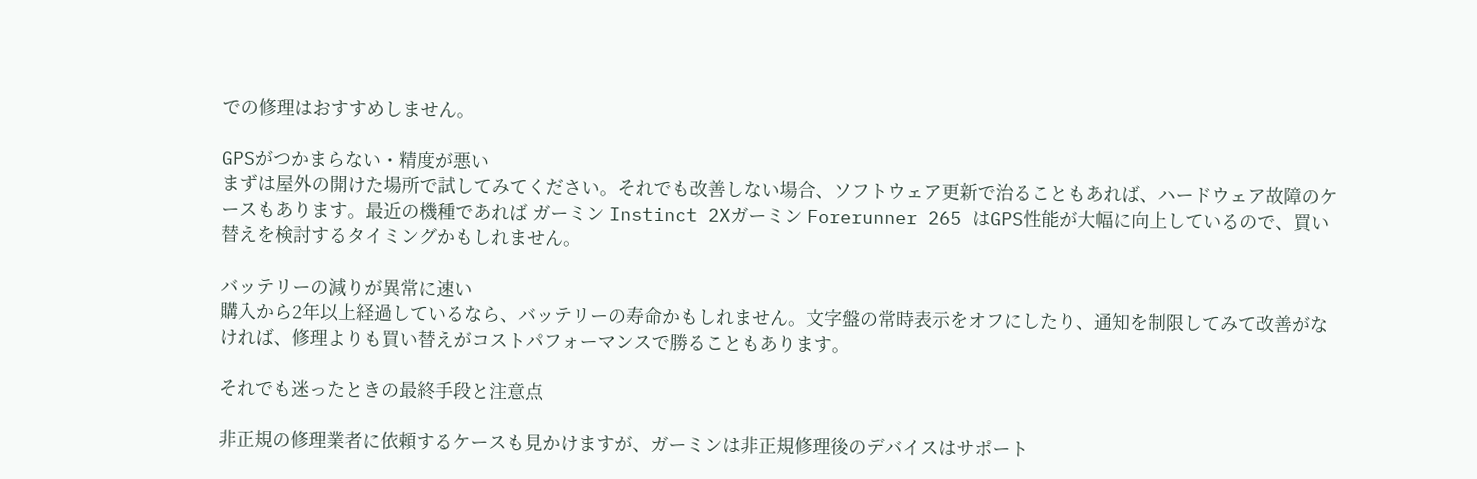での修理はおすすめしません。

GPSがつかまらない・精度が悪い
まずは屋外の開けた場所で試してみてください。それでも改善しない場合、ソフトウェア更新で治ることもあれば、ハードウェア故障のケースもあります。最近の機種であれば ガーミン Instinct 2Xガーミン Forerunner 265 はGPS性能が大幅に向上しているので、買い替えを検討するタイミングかもしれません。

バッテリーの減りが異常に速い
購入から2年以上経過しているなら、バッテリーの寿命かもしれません。文字盤の常時表示をオフにしたり、通知を制限してみて改善がなければ、修理よりも買い替えがコストパフォーマンスで勝ることもあります。

それでも迷ったときの最終手段と注意点

非正規の修理業者に依頼するケースも見かけますが、ガーミンは非正規修理後のデバイスはサポート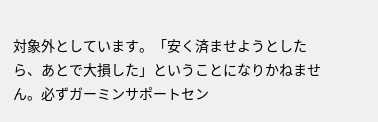対象外としています。「安く済ませようとしたら、あとで大損した」ということになりかねません。必ずガーミンサポートセン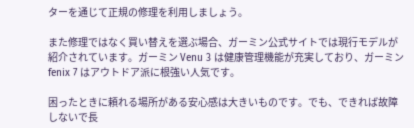ターを通じて正規の修理を利用しましょう。

また修理ではなく買い替えを選ぶ場合、ガーミン公式サイトでは現行モデルが紹介されています。ガーミン Venu 3 は健康管理機能が充実しており、ガーミン fenix 7 はアウトドア派に根強い人気です。

困ったときに頼れる場所がある安心感は大きいものです。でも、できれば故障しないで長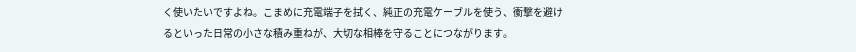く使いたいですよね。こまめに充電端子を拭く、純正の充電ケーブルを使う、衝撃を避けるといった日常の小さな積み重ねが、大切な相棒を守ることにつながります。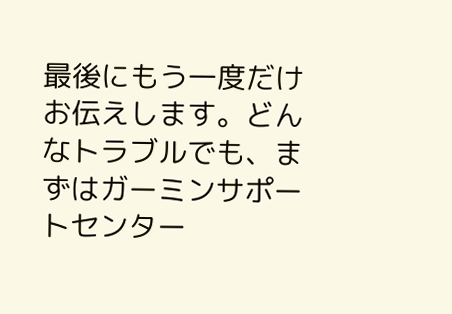最後にもう一度だけお伝えします。どんなトラブルでも、まずはガーミンサポートセンター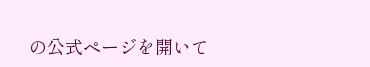の公式ページを開いて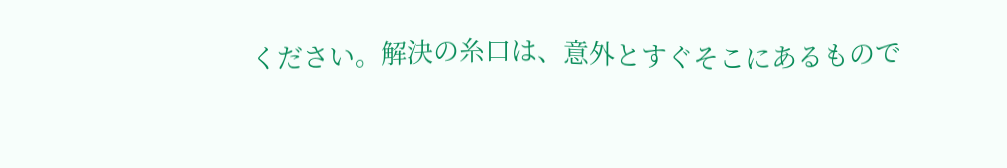ください。解決の糸口は、意外とすぐそこにあるもので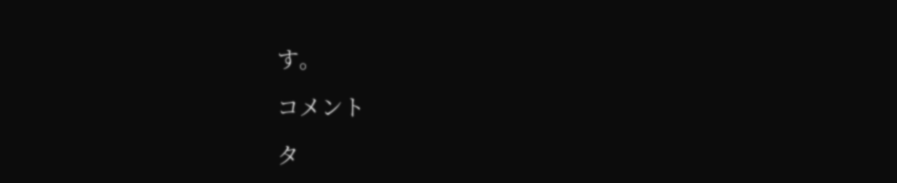す。

コメント

タ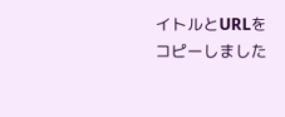イトルとURLをコピーしました